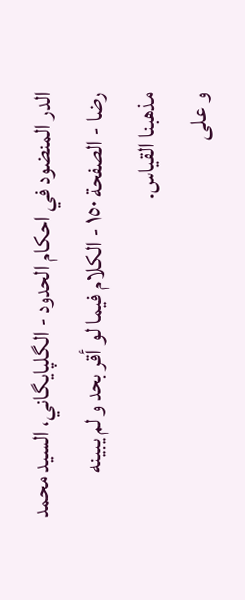الدر المنضود في احكام الحدود - الگلپايگاني، السيد محمد رضا - الصفحة ١٥٠ - الكلام فيما لو أقر بحد و لم يبينه
مذهبنا القياس.
و على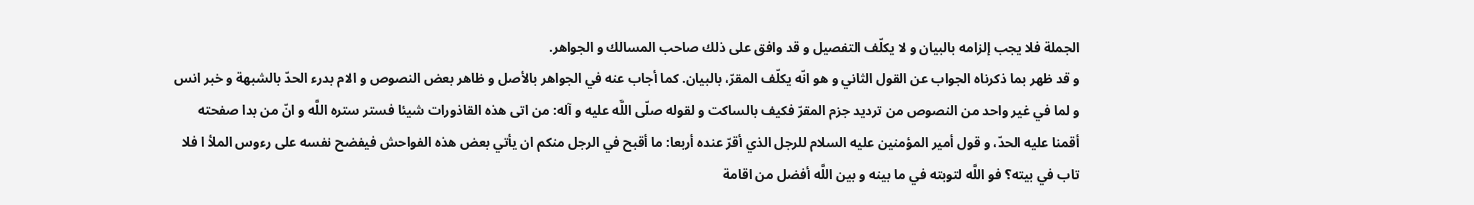الجملة فلا يجب إلزامه بالبيان و لا يكلّف التفصيل و قد وافق على ذلك صاحب المسالك و الجواهر.
و قد ظهر بما ذكرناه الجواب عن القول الثاني و هو انّه يكلّف المقرّ، بالبيان. كما أجاب عنه في الجواهر بالأصل و ظاهر بعض النصوص و الام بدرء الحدّ بالشبهة و خبر انس و لما في غير واحد من النصوص من ترديد جزم المقرّ فكيف بالساكت و لقوله صلّى اللَّه عليه و آله: من اتى هذه القاذورات شيئا فستر ستره اللَّه و انّ من بدا صفحته أقمنا عليه الحدّ، و قول أمير المؤمنين عليه السلام للرجل الذي أقرّ عنده أربعا: ما أقبح في الرجل منكم ان يأتي بعض هذه الفواحش فيفضح نفسه على رءوس الملأ ا فلا تاب في بيته؟ فو اللَّه لتوبته في ما بينه و بين اللَّه أفضل من اقامة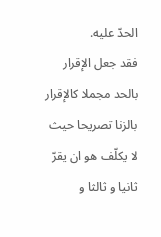الحدّ عليه.
فقد جعل الإقرار بالحد مجملا كالإقرار بالزنا تصريحا حيث لا يكلّف هو ان يقرّ ثانيا و ثالثا و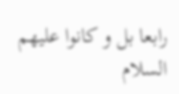رابعا بل و كانوا عليهم السلام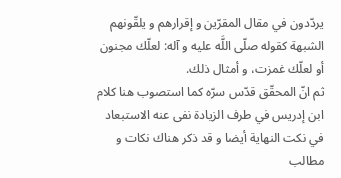يردّدون في مقال المقرّين و إقرارهم و يلقّونهم الشبهة كقوله صلّى اللَّه عليه و آله: لعلّك مجنون أو لعلّك غمزت، و أمثال ذلك.
ثم انّ المحقّق قدّس سرّه كما استصوب هنا كلام ابن إدريس في طرف الزيادة نفى عنه الاستبعاد في نكت النهاية أيضا و قد ذكر هناك نكات و مطالب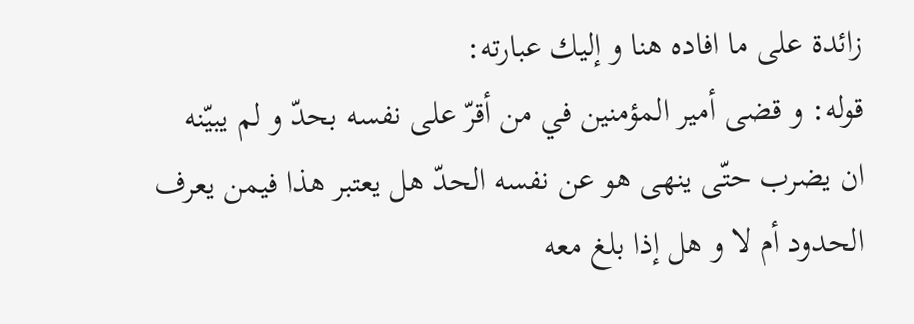زائدة على ما افاده هنا و إليك عبارته:
قوله: و قضى أمير المؤمنين في من أقرّ على نفسه بحدّ و لم يبيّنه ان يضرب حتّى ينهى هو عن نفسه الحدّ هل يعتبر هذا فيمن يعرف الحدود أم لا و هل إذا بلغ معه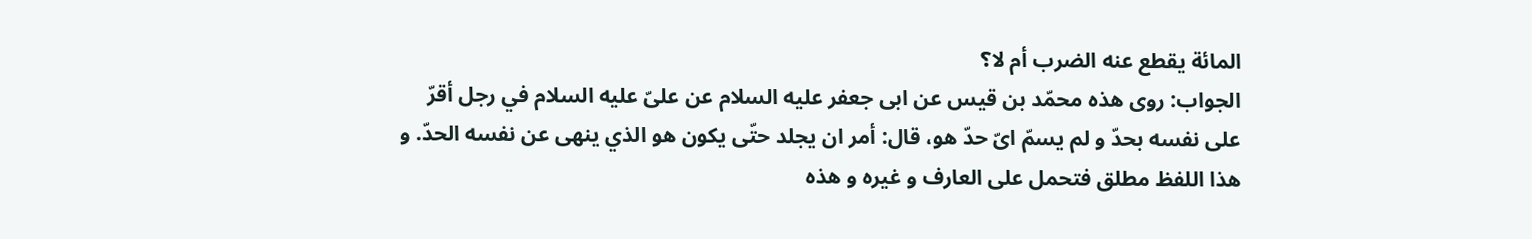المائة يقطع عنه الضرب أم لا؟
الجواب: روى هذه محمّد بن قيس عن ابى جعفر عليه السلام عن علىّ عليه السلام في رجل أقرّ على نفسه بحدّ و لم يسمّ اىّ حدّ هو، قال: أمر ان يجلد حتّى يكون هو الذي ينهى عن نفسه الحدّ. و هذا اللفظ مطلق فتحمل على العارف و غيره و هذه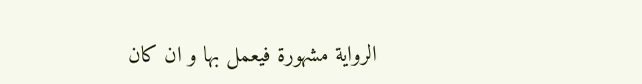الرواية مشهورة فيعمل بها و ان كان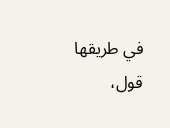في طريقها قول،